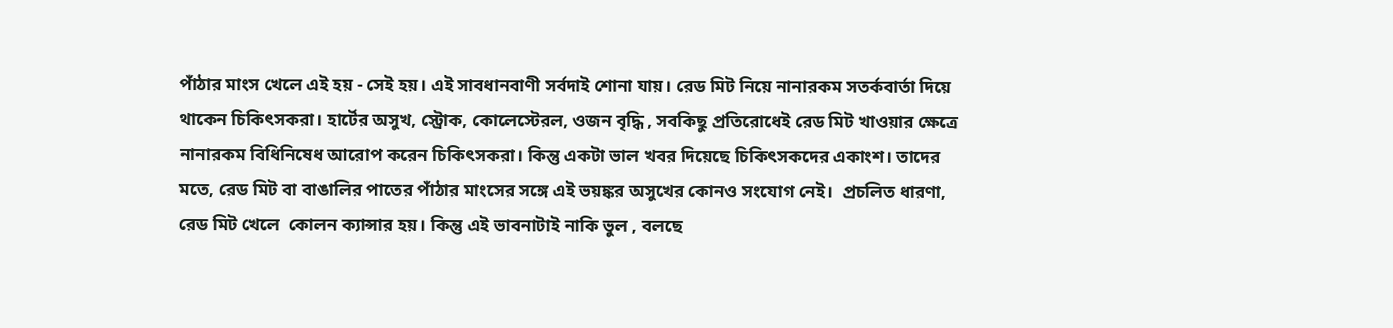পাঁঠার মাংস খেলে এই হয় - সেই হয়। এই সাবধানবাণী সর্বদাই শোনা যায়। রেড মিট নিয়ে নানারকম সতর্কবার্তা দিয়ে থাকেন চিকিৎসকরা। হার্টের অসুখ, স্ট্রোক, কোলেস্টেরল, ওজন বৃদ্ধি , সবকিছু প্রতিরোধেই রেড মিট খাওয়ার ক্ষেত্রে নানারকম বিধিনিষেধ আরোপ করেন চিকিৎসকরা। কিন্তু একটা ভাল খবর দিয়েছে চিকিৎসকদের একাংশ। তাদের মতে, রেড মিট বা বাঙালির পাতের পাঁঠার মাংসের সঙ্গে এই ভয়ঙ্কর অসুখের কোনও সংযোগ নেই।  প্রচলিত ধারণা, রেড মিট খেলে  কোলন ক্যান্সার হয়। কিন্তু এই ভাবনাটাই নাকি ভুল , বলছে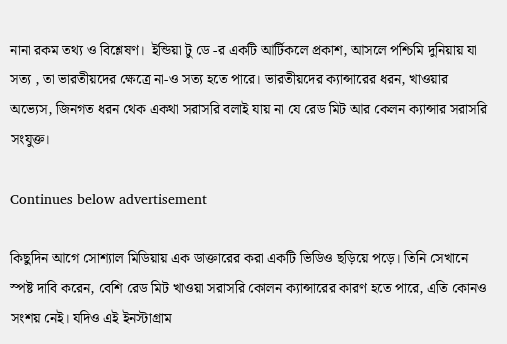নানা রকম তথ্য ও বিশ্লেষণ।  ইন্ডিয়া টু ডে -র একটি আর্টিকলে প্রকাশ, আসলে পশ্চিমি দুনিয়ায় যা সত্য , তা ভারতীয়দের ক্ষেত্রে না-ও সত্য হতে পারে। ভারতীয়দের ক্যান্সারের ধরন, খাওয়ার অভ্যেস, জিনগত ধরন থেক একথা সরাসরি বলাই যায় না যে রেড মিট আর কেলন ক্যান্সার সরাসরি সংযুক্ত।

Continues below advertisement

কিছুদিন আগে সোশ্যাল মিডিয়ায় এক ডাক্তারের করা একটি ভিডিও ছড়িয়ে পড়ে। তিনি সেখানে স্পষ্ট দাবি করেন, বেশি রেড মিট খাওয়া সরাসরি কোলন ক্যান্সারের কারণ হতে পারে, এতি কোনও সংশয় নেই। যদিও এই ইনস্টাগ্রাম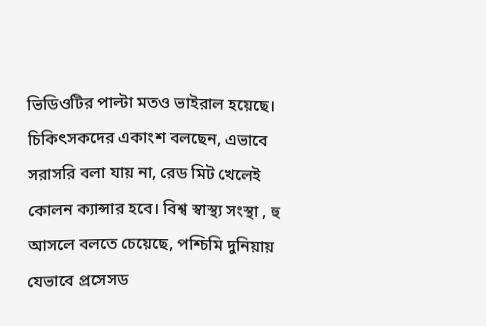ভিডিওটির পাল্টা মতও ভাইরাল হয়েছে।  চিকিৎসকদের একাংশ বলছেন, এভাবে সরাসরি বলা যায় না, রেড মিট খেলেই কোলন ক্যান্সার হবে। বিশ্ব স্বাস্থ্য সংস্থা , হু আসলে বলতে চেয়েছে, পশ্চিমি দুনিয়ায় যেভাবে প্রসেসড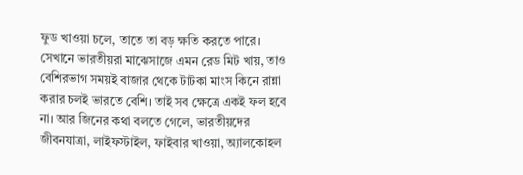ফুড খাওয়া চলে, তাতে তা বড় ক্ষতি করতে পারে। সেখানে ভারতীয়রা মাঝেসাজে এমন রেড মিট খায়, তাও বেশিরভাগ সময়ই বাজার থেকে টাটকা মাংস কিনে রান্না করার চলই ভারতে বেশি। তাই সব ক্ষেত্রে একই ফল হবে না। আর জিনের কথা বলতে গেলে, ভারতীয়দের জীবনযাত্রা, লাইফস্টাইল, ফাইবার খাওয়া, অ্যালকোহল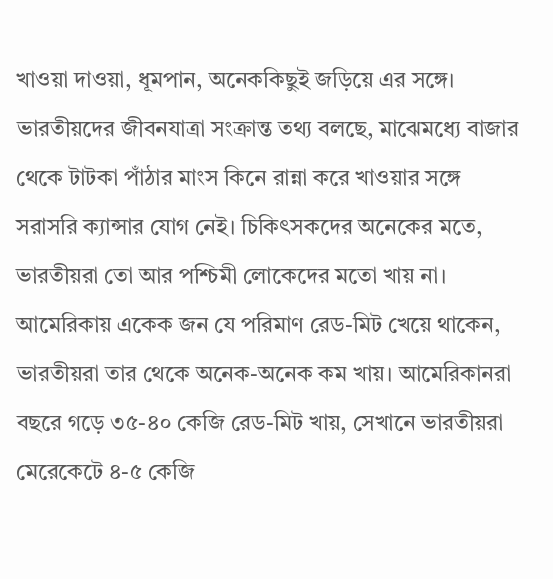খাওয়া দাওয়া, ধূমপান, অনেককিছুই জড়িয়ে এর সঙ্গে।  ভারতীয়দের জীবনযাত্রা সংক্রান্ত তথ্য বলছে, মাঝেমধ্যে বাজার থেকে টাটকা পাঁঠার মাংস কিনে রান্না করে খাওয়ার সঙ্গে সরাসরি ক্যান্সার যোগ নেই। চিকিৎসকদের অনেকের মতে,  ভারতীয়রা তো আর পশ্চিমী লোকেদের মতো খায় না। আমেরিকায় একেক জন যে পরিমাণ রেড-মিট খেয়ে থাকেন, ভারতীয়রা তার থেকে অনেক-অনেক কম খায়। আমেরিকানরা বছরে গড়ে ৩৫-৪০ কেজি রেড-মিট খায়, সেখানে ভারতীয়রা মেরেকেটে ৪-৫ কেজি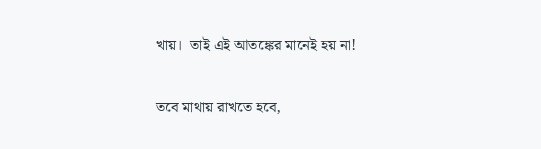খায়।  তাই এই আতঙ্কের মানেই হয় না!

তবে মাথায় রাখতে হবে,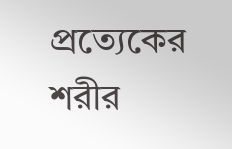প্রত্যেকের শরীর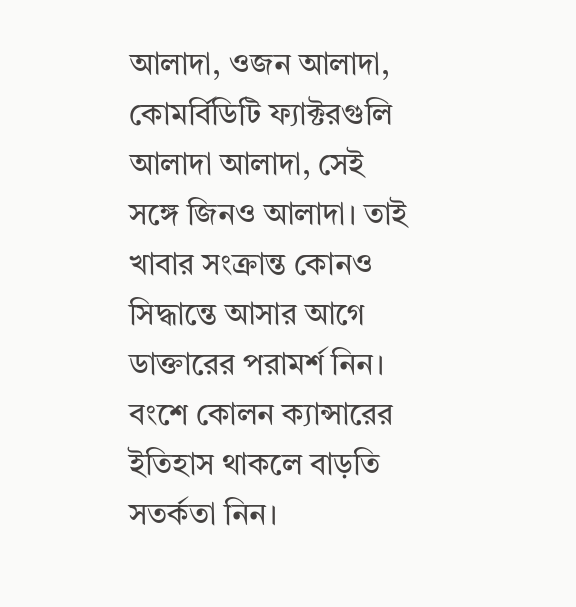আলাদা, ওজন আলাদা, কোমর্বিডিটি ফ্যাক্টরগুলি আলাদা আলাদা, সেই সঙ্গে জিনও আলাদা। তাই খাবার সংক্রান্ত কোনও সিদ্ধান্তে আসার আগে ডাক্তারের পরামর্শ নিন। বংশে কোলন ক্যান্সারের ইতিহাস থাকলে বাড়তি সতর্কতা নিন।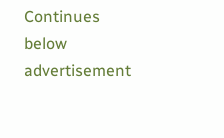Continues below advertisement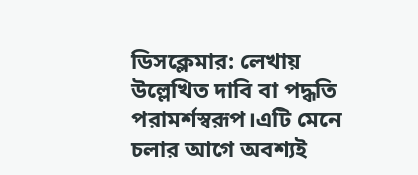ডিসক্লেমার: লেখায় উল্লেখিত দাবি বা পদ্ধতি পরামর্শস্বরূপ।এটি মেনে চলার আগে অবশ্যই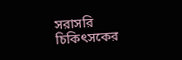সরাসরি চিকিৎসকের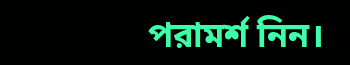পরামর্শ নিন।